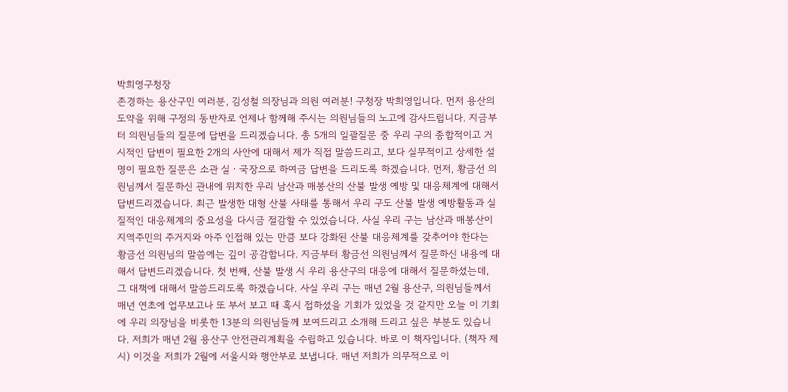박희영구청장
존경하는 용산구민 여러분, 김성철 의장님과 의원 여러분! 구청장 박희영입니다. 먼저 용산의 도약을 위해 구정의 동반자로 언제나 함께해 주시는 의원님들의 노고에 감사드립니다. 지금부터 의원님들의 질문에 답변을 드리겠습니다. 총 5개의 일괄질문 중 우리 구의 종합적이고 거시적인 답변이 필요한 2개의 사안에 대해서 제가 직접 말씀드리고, 보다 실무적이고 상세한 설명이 필요한 질문은 소관 실ㆍ국장으로 하여금 답변을 드리도록 하겠습니다. 먼저, 황금선 의원님께서 질문하신 관내에 위치한 우리 남산과 매봉산의 산불 발생 예방 및 대응체계에 대해서 답변드리겠습니다. 최근 발생한 대형 산불 사태를 통해서 우리 구도 산불 발생 예방활동과 실질적인 대응체계의 중요성을 다시금 절감할 수 있었습니다. 사실 우리 구는 남산과 매봉산이 지역주민의 주거지와 아주 인접해 있는 만큼 보다 강화된 산불 대응체계를 갖추어야 한다는 황금선 의원님의 말씀에는 깊이 공감합니다. 지금부터 황금선 의원님께서 질문하신 내용에 대해서 답변드리겠습니다. 첫 번째, 산불 발생 시 우리 용산구의 대응에 대해서 질문하셨는데, 그 대책에 대해서 말씀드리도록 하겠습니다. 사실 우리 구는 매년 2월 용산구, 의원님들께서 매년 연초에 업무보고나 또 부서 보고 때 혹시 접하셨을 기회가 있었을 것 같지만 오늘 이 기회에 우리 의장님을 비롯한 13분의 의원님들께 보여드리고 소개해 드리고 싶은 부분도 있습니다. 저희가 매년 2월 용산구 안전관리계획을 수립하고 있습니다. 바로 이 책자입니다. (책자 제시) 이것을 저희가 2월에 서울시와 행안부로 보냅니다. 매년 저희가 의무적으로 이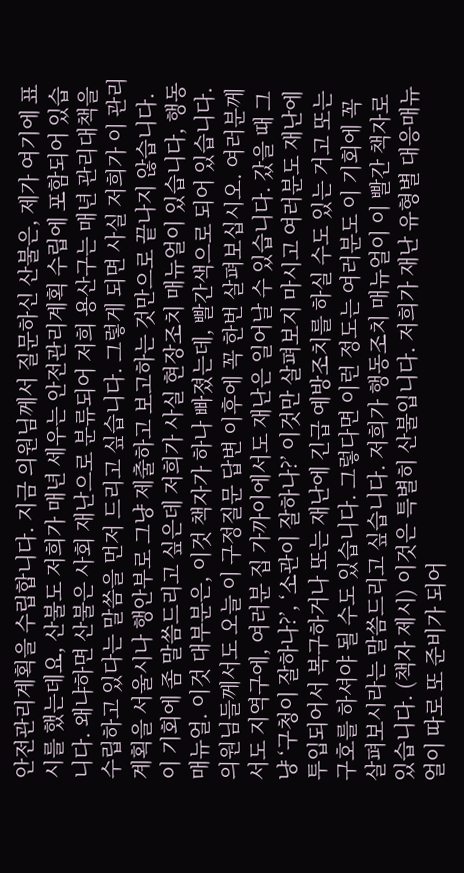안전관리계획을 수립합니다. 지금 의원님께서 질문하신 산불은, 제가 여기에 표시를 했는데요, 산불도 저희가 매년 세우는 안전관리계획 수립에 포함되어 있습니다. 왜냐하면 산불은 사회 재난으로 분류되어 저희 용산구는 매년 관리대책을 수립하고 있다는 말씀을 먼저 드리고 싶습니다. 그렇게 되면 사실 저희가 이 관리계획을 서울시나 행안부로 그냥 제출하고 보고하는 것만으로 끝나지 않습니다. 이 기회에 좀 말씀드리고 싶은데 저희가 사실 현장조치 매뉴얼이 있습니다, 행동매뉴얼. 이것 대부분은, 이것 책자가 하나 빠졌는데, 빨간색으로 되어 있습니다. 의원님들께서도 오늘 이 구정질문 답변 이후에 꼭 한번 살펴보십시오. 여러분께서도 지역구에, 여러분 집 가까이에서도 재난은 일어날 수 있습니다. 갔을 때 그냥 ‘구청이 잘하나?’, ‘소관이 잘하나?’ 이것만 살펴보지 마시고 여러분도 재난에 투입되어서 복구하거나 또는 재난에 긴급 예방조치를 하실 수도 있는 거고 또는 구호를 하셔야 될 수도 있습니다. 그렇다면 이런 정도는 여러분도 이 기회에 꼭 살펴보시라는 말씀드리고 싶습니다. 저희가 행동조치 매뉴얼이 이 빨간 책자로 있습니다. (책자 제시) 이것은 특별히 산불입니다. 저희가 재난 유형별 대응매뉴얼이 따로 또 준비가 되어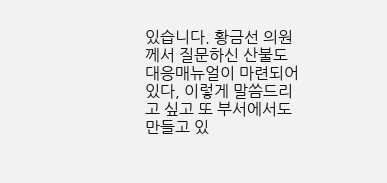있습니다. 황금선 의원께서 질문하신 산불도 대응매뉴얼이 마련되어 있다, 이렇게 말씀드리고 싶고 또 부서에서도 만들고 있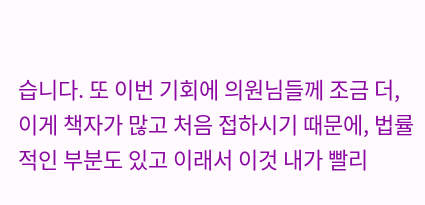습니다. 또 이번 기회에 의원님들께 조금 더, 이게 책자가 많고 처음 접하시기 때문에, 법률적인 부분도 있고 이래서 이것 내가 빨리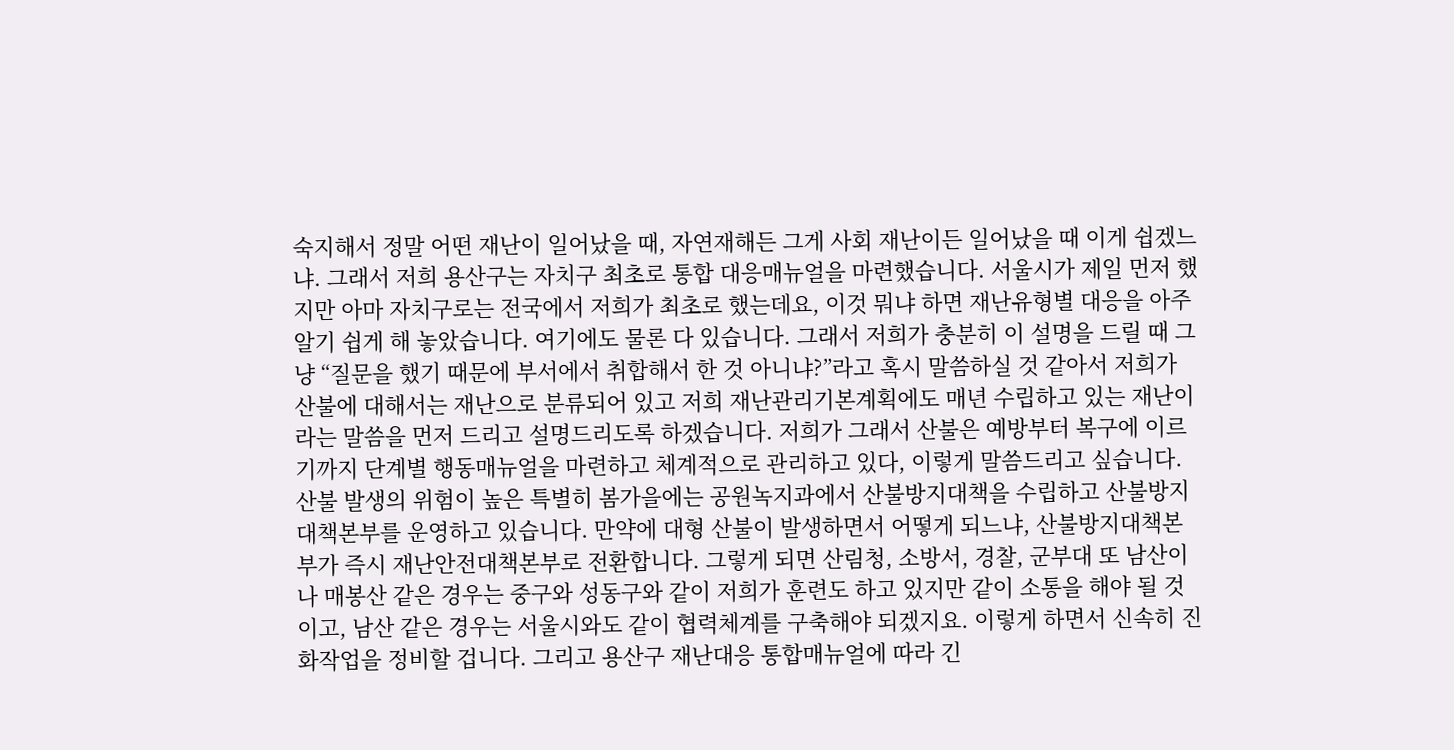숙지해서 정말 어떤 재난이 일어났을 때, 자연재해든 그게 사회 재난이든 일어났을 때 이게 쉽겠느냐. 그래서 저희 용산구는 자치구 최초로 통합 대응매뉴얼을 마련했습니다. 서울시가 제일 먼저 했지만 아마 자치구로는 전국에서 저희가 최초로 했는데요, 이것 뭐냐 하면 재난유형별 대응을 아주 알기 쉽게 해 놓았습니다. 여기에도 물론 다 있습니다. 그래서 저희가 충분히 이 설명을 드릴 때 그냥 “질문을 했기 때문에 부서에서 취합해서 한 것 아니냐?”라고 혹시 말씀하실 것 같아서 저희가 산불에 대해서는 재난으로 분류되어 있고 저희 재난관리기본계획에도 매년 수립하고 있는 재난이라는 말씀을 먼저 드리고 설명드리도록 하겠습니다. 저희가 그래서 산불은 예방부터 복구에 이르기까지 단계별 행동매뉴얼을 마련하고 체계적으로 관리하고 있다, 이렇게 말씀드리고 싶습니다. 산불 발생의 위험이 높은 특별히 봄가을에는 공원녹지과에서 산불방지대책을 수립하고 산불방지대책본부를 운영하고 있습니다. 만약에 대형 산불이 발생하면서 어떻게 되느냐, 산불방지대책본부가 즉시 재난안전대책본부로 전환합니다. 그렇게 되면 산림청, 소방서, 경찰, 군부대 또 남산이나 매봉산 같은 경우는 중구와 성동구와 같이 저희가 훈련도 하고 있지만 같이 소통을 해야 될 것이고, 남산 같은 경우는 서울시와도 같이 협력체계를 구축해야 되겠지요. 이렇게 하면서 신속히 진화작업을 정비할 겁니다. 그리고 용산구 재난대응 통합매뉴얼에 따라 긴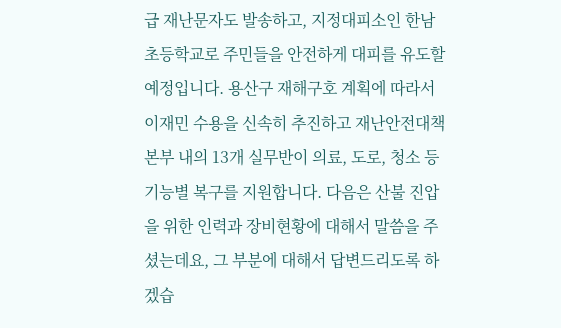급 재난문자도 발송하고, 지정대피소인 한남초등학교로 주민들을 안전하게 대피를 유도할 예정입니다. 용산구 재해구호 계획에 따라서 이재민 수용을 신속히 추진하고 재난안전대책본부 내의 13개 실무반이 의료, 도로, 청소 등 기능별 복구를 지원합니다. 다음은 산불 진압을 위한 인력과 장비현황에 대해서 말씀을 주셨는데요, 그 부분에 대해서 답변드리도록 하겠습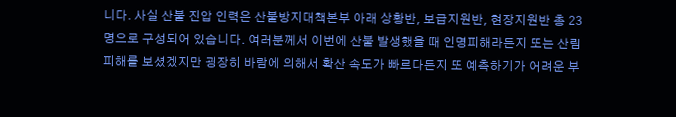니다. 사실 산불 진압 인력은 산불방지대책본부 아래 상황반, 보급지원반, 현장지원반 총 23명으로 구성되어 있습니다. 여러분께서 이번에 산불 발생했을 때 인명피해라든지 또는 산림피해를 보셨겠지만 굉장히 바람에 의해서 확산 속도가 빠르다든지 또 예측하기가 어려운 부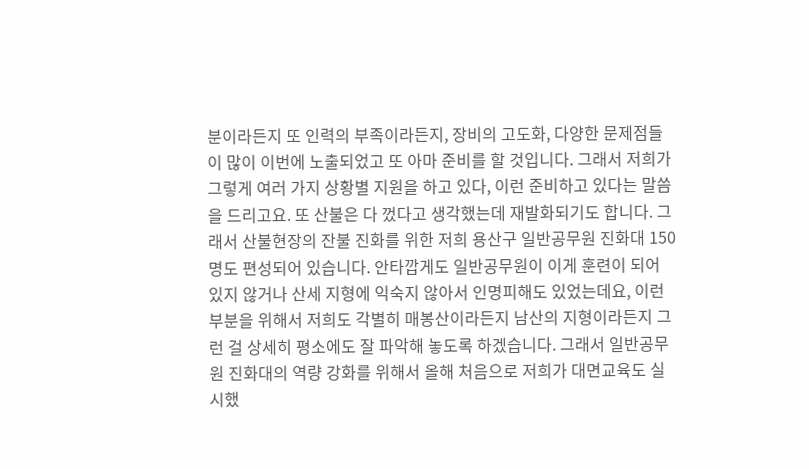분이라든지 또 인력의 부족이라든지, 장비의 고도화, 다양한 문제점들이 많이 이번에 노출되었고 또 아마 준비를 할 것입니다. 그래서 저희가 그렇게 여러 가지 상황별 지원을 하고 있다, 이런 준비하고 있다는 말씀을 드리고요. 또 산불은 다 껐다고 생각했는데 재발화되기도 합니다. 그래서 산불현장의 잔불 진화를 위한 저희 용산구 일반공무원 진화대 150명도 편성되어 있습니다. 안타깝게도 일반공무원이 이게 훈련이 되어 있지 않거나 산세 지형에 익숙지 않아서 인명피해도 있었는데요, 이런 부분을 위해서 저희도 각별히 매봉산이라든지 남산의 지형이라든지 그런 걸 상세히 평소에도 잘 파악해 놓도록 하겠습니다. 그래서 일반공무원 진화대의 역량 강화를 위해서 올해 처음으로 저희가 대면교육도 실시했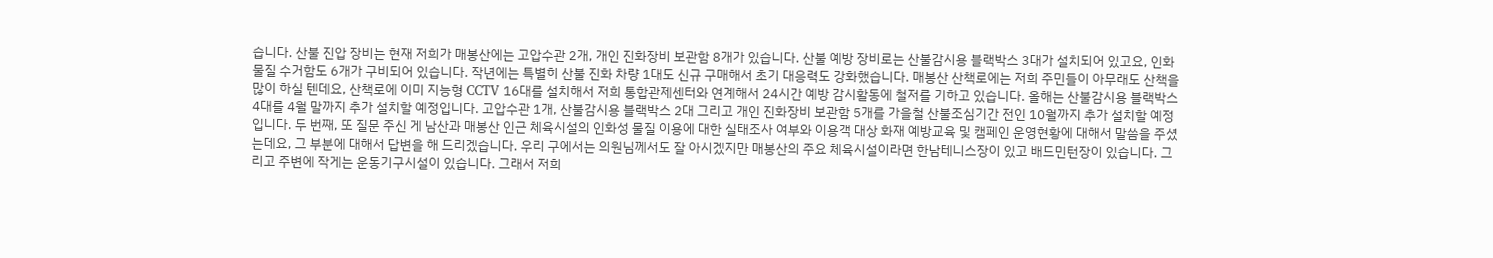습니다. 산불 진압 장비는 현재 저희가 매봉산에는 고압수관 2개, 개인 진화장비 보관함 8개가 있습니다. 산불 예방 장비로는 산불감시용 블랙박스 3대가 설치되어 있고요, 인화물질 수거함도 6개가 구비되어 있습니다. 작년에는 특별히 산불 진화 차량 1대도 신규 구매해서 초기 대응력도 강화했습니다. 매봉산 산책로에는 저희 주민들이 아무래도 산책을 많이 하실 텐데요, 산책로에 이미 지능형 CCTV 16대를 설치해서 저희 통합관제센터와 연계해서 24시간 예방 감시활동에 철저를 기하고 있습니다. 올해는 산불감시용 블랙박스 4대를 4월 말까지 추가 설치할 예정입니다. 고압수관 1개, 산불감시용 블랙박스 2대 그리고 개인 진화장비 보관함 5개를 가을철 산불조심기간 전인 10월까지 추가 설치할 예정입니다. 두 번째, 또 질문 주신 게 남산과 매봉산 인근 체육시설의 인화성 물질 이용에 대한 실태조사 여부와 이용객 대상 화재 예방교육 및 캠페인 운영현황에 대해서 말씀을 주셨는데요, 그 부분에 대해서 답변을 해 드리겠습니다. 우리 구에서는 의원님께서도 잘 아시겠지만 매봉산의 주요 체육시설이라면 한남테니스장이 있고 배드민턴장이 있습니다. 그리고 주변에 작게는 운동기구시설이 있습니다. 그래서 저희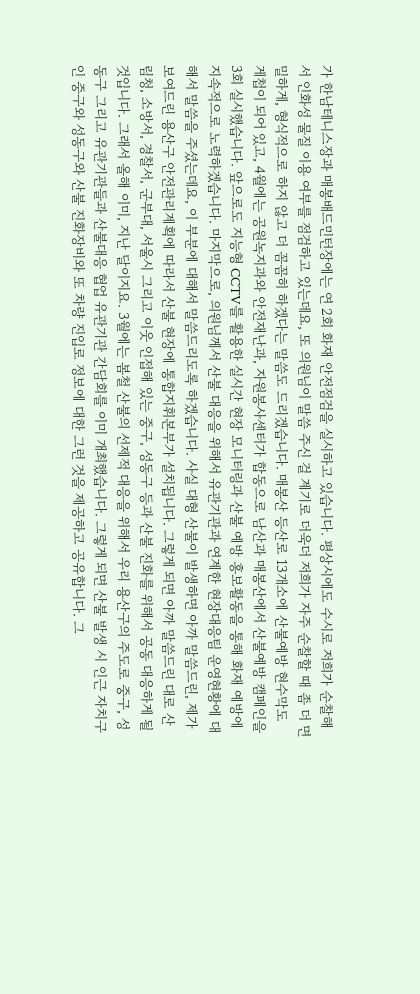가 한남테니스장과 매봉배드민턴장에는 연 2회 화재 안전점검을 실시하고 있습니다. 평상시에도 수시로 저희가 순찰해서 인화성 물질 이용 여부를 점검하고 있는데요, 또 의원님이 말씀 주신 걸 계기로 더욱더 저희가 자주 순찰할 때 좀 더 면밀하게, 형식적으로 하지 않고 더 꼼꼼히 하겠다는 말씀도 드리겠습니다. 매봉산 등산로 13개소에 산불예방 현수막도 게첩이 되어 있고, 4월에는 공원녹지과와 안전재난과, 자원봉사센터가 합동으로 남산과 매봉산에서 산불예방 캠페인을 3회 실시했습니다. 앞으로도 지능형 CCTV를 활용한 실시간 현장 모니터링과 산불 예방 홍보활동을 통해 화재 예방에 지속적으로 노력하겠습니다. 마지막으로, 의원님께서 산불 대응을 위해서 유관기관과 연계한 현장대응팀 운영현황에 대해서 말씀을 주셨는데요, 이 부분에 대해서 말씀드리도록 하겠습니다. 사실 대형 산불이 발생하면 아까 말씀드린, 제가 보여드린 용산구 안전관리계획에 따라서 산불 현장에 통합지휘본부가 설치됩니다. 그렇게 되면 아까 말씀드린 대로 산림청, 소방서, 경찰서, 군부대, 서울시 그리고 이웃 인접해 있는 중구, 성동구 등과 산불 진화를 위해서 공동 대응하게 될 것입니다. 그래서 올해 이미, 지난 달이지요. 3월에는 봄철 산불의 선제적 대응을 위해서 우리 용산구의 주도로 중구, 성동구 그리고 유관기관들과 산불대응 협업 유관기관 간담회를 이미 개최했습니다. 그렇게 되면 산불 발생 시 인근 자치구인 중구와 성동구와 산불 진화장비와 또 차량 진입로 정보에 대한 그런 것을 제공하고 공유합니다. 그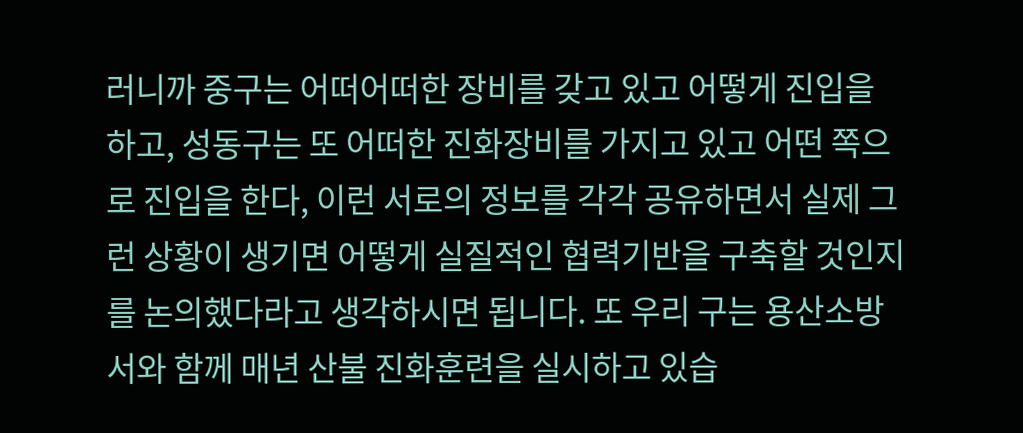러니까 중구는 어떠어떠한 장비를 갖고 있고 어떻게 진입을 하고, 성동구는 또 어떠한 진화장비를 가지고 있고 어떤 쪽으로 진입을 한다, 이런 서로의 정보를 각각 공유하면서 실제 그런 상황이 생기면 어떻게 실질적인 협력기반을 구축할 것인지를 논의했다라고 생각하시면 됩니다. 또 우리 구는 용산소방서와 함께 매년 산불 진화훈련을 실시하고 있습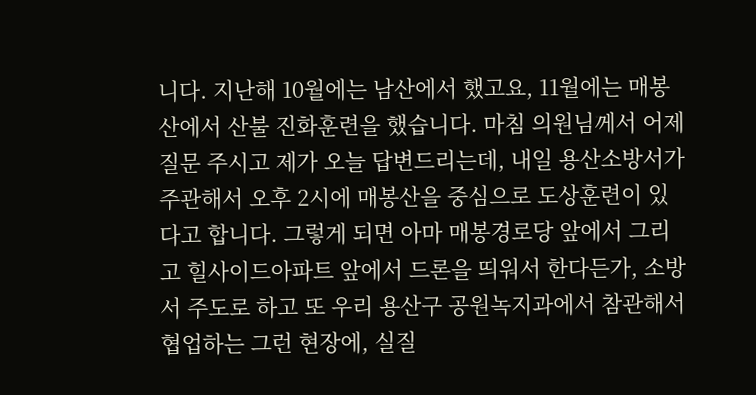니다. 지난해 10월에는 남산에서 했고요, 11월에는 매봉산에서 산불 진화훈련을 했습니다. 마침 의원님께서 어제 질문 주시고 제가 오늘 답변드리는데, 내일 용산소방서가 주관해서 오후 2시에 매봉산을 중심으로 도상훈련이 있다고 합니다. 그렇게 되면 아마 매봉경로당 앞에서 그리고 힐사이드아파트 앞에서 드론을 띄워서 한다든가, 소방서 주도로 하고 또 우리 용산구 공원녹지과에서 참관해서 협업하는 그런 현장에, 실질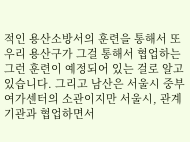적인 용산소방서의 훈련을 통해서 또 우리 용산구가 그걸 통해서 협업하는 그런 훈련이 예정되어 있는 걸로 알고 있습니다. 그리고 남산은 서울시 중부여가센터의 소관이지만 서울시, 관계기관과 협업하면서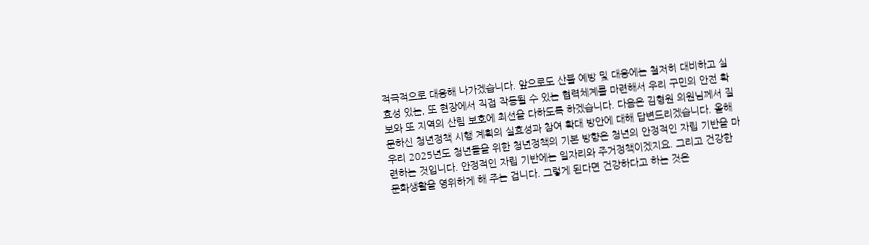적극적으로 대응해 나가겠습니다. 앞으로도 산불 예방 및 대응에는 철저히 대비하고 실효성 있는, 또 현장에서 직접 작동될 수 있는 협력체계를 마련해서 우리 구민의 안전 확보와 또 지역의 산림 보호에 최선을 다하도록 하겠습니다. 다음은 김형원 의원님께서 질문하신 청년정책 시행 계획의 실효성과 참여 확대 방안에 대해 답변드리겠습니다. 올해 우리 2025년도 청년들을 위한 청년정책의 기본 방향은 청년의 안정적인 자립 기반을 마련하는 것입니다. 안정적인 자립 기반에는 일자리와 주거정책이겠지요. 그리고 건강한 문화생활을 영위하게 해 주는 겁니다. 그렇게 된다면 건강하다고 하는 것은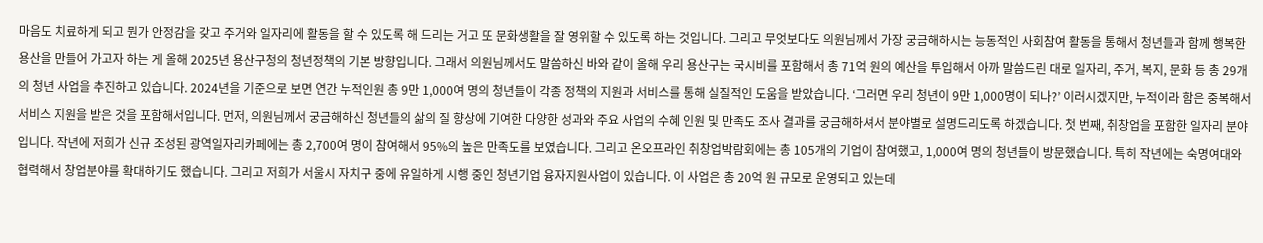마음도 치료하게 되고 뭔가 안정감을 갖고 주거와 일자리에 활동을 할 수 있도록 해 드리는 거고 또 문화생활을 잘 영위할 수 있도록 하는 것입니다. 그리고 무엇보다도 의원님께서 가장 궁금해하시는 능동적인 사회참여 활동을 통해서 청년들과 함께 행복한 용산을 만들어 가고자 하는 게 올해 2025년 용산구청의 청년정책의 기본 방향입니다. 그래서 의원님께서도 말씀하신 바와 같이 올해 우리 용산구는 국시비를 포함해서 총 71억 원의 예산을 투입해서 아까 말씀드린 대로 일자리, 주거, 복지, 문화 등 총 29개의 청년 사업을 추진하고 있습니다. 2024년을 기준으로 보면 연간 누적인원 총 9만 1,000여 명의 청년들이 각종 정책의 지원과 서비스를 통해 실질적인 도움을 받았습니다. ‘그러면 우리 청년이 9만 1,000명이 되나?’ 이러시겠지만, 누적이라 함은 중복해서 서비스 지원을 받은 것을 포함해서입니다. 먼저, 의원님께서 궁금해하신 청년들의 삶의 질 향상에 기여한 다양한 성과와 주요 사업의 수혜 인원 및 만족도 조사 결과를 궁금해하셔서 분야별로 설명드리도록 하겠습니다. 첫 번째, 취창업을 포함한 일자리 분야입니다. 작년에 저희가 신규 조성된 광역일자리카페에는 총 2,700여 명이 참여해서 95%의 높은 만족도를 보였습니다. 그리고 온오프라인 취창업박람회에는 총 105개의 기업이 참여했고, 1,000여 명의 청년들이 방문했습니다. 특히 작년에는 숙명여대와 협력해서 창업분야를 확대하기도 했습니다. 그리고 저희가 서울시 자치구 중에 유일하게 시행 중인 청년기업 융자지원사업이 있습니다. 이 사업은 총 20억 원 규모로 운영되고 있는데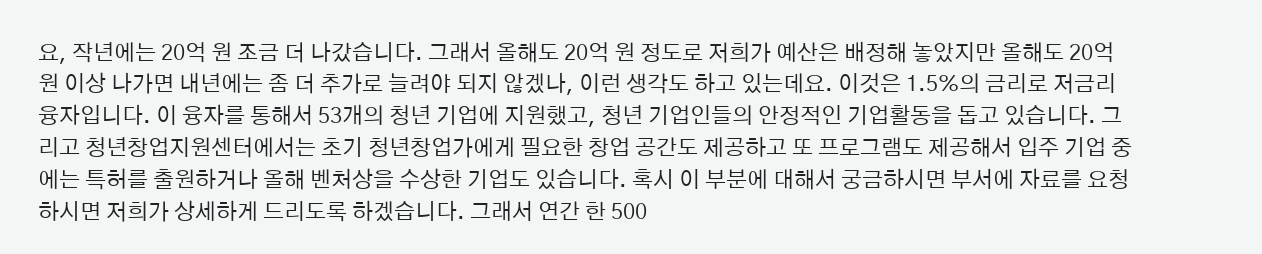요, 작년에는 20억 원 조금 더 나갔습니다. 그래서 올해도 20억 원 정도로 저희가 예산은 배정해 놓았지만 올해도 20억 원 이상 나가면 내년에는 좀 더 추가로 늘려야 되지 않겠나, 이런 생각도 하고 있는데요. 이것은 1.5%의 금리로 저금리 융자입니다. 이 융자를 통해서 53개의 청년 기업에 지원했고, 청년 기업인들의 안정적인 기업활동을 돕고 있습니다. 그리고 청년창업지원센터에서는 초기 청년창업가에게 필요한 창업 공간도 제공하고 또 프로그램도 제공해서 입주 기업 중에는 특허를 출원하거나 올해 벤처상을 수상한 기업도 있습니다. 혹시 이 부분에 대해서 궁금하시면 부서에 자료를 요청하시면 저희가 상세하게 드리도록 하겠습니다. 그래서 연간 한 500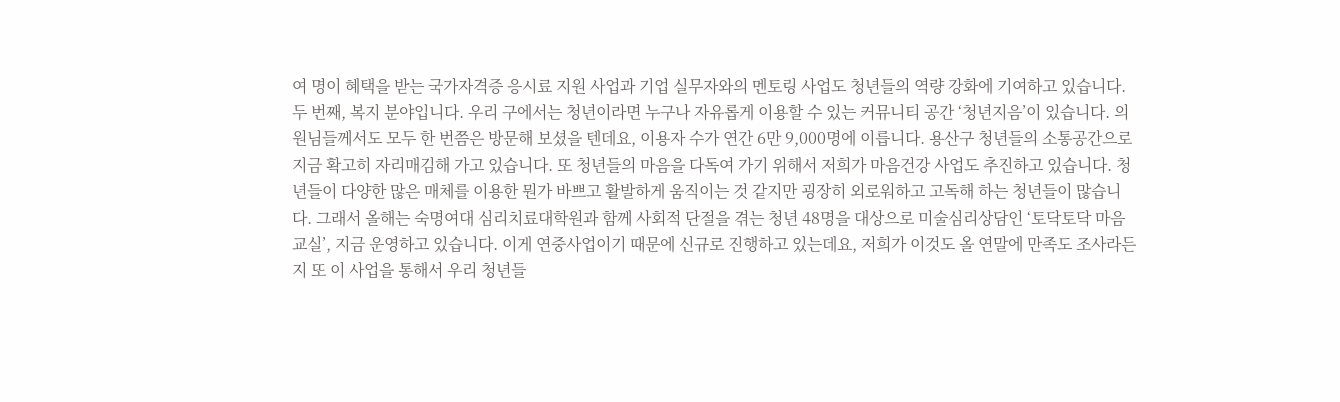여 명이 혜택을 받는 국가자격증 응시료 지원 사업과 기업 실무자와의 멘토링 사업도 청년들의 역량 강화에 기여하고 있습니다. 두 번째, 복지 분야입니다. 우리 구에서는 청년이라면 누구나 자유롭게 이용할 수 있는 커뮤니티 공간 ‘청년지음’이 있습니다. 의원님들께서도 모두 한 번쯤은 방문해 보셨을 텐데요, 이용자 수가 연간 6만 9,000명에 이릅니다. 용산구 청년들의 소통공간으로 지금 확고히 자리매김해 가고 있습니다. 또 청년들의 마음을 다독여 가기 위해서 저희가 마음건강 사업도 추진하고 있습니다. 청년들이 다양한 많은 매체를 이용한 뭔가 바쁘고 활발하게 움직이는 것 같지만 굉장히 외로워하고 고독해 하는 청년들이 많습니다. 그래서 올해는 숙명여대 심리치료대학원과 함께 사회적 단절을 겪는 청년 48명을 대상으로 미술심리상담인 ‘토닥토닥 마음교실’, 지금 운영하고 있습니다. 이게 연중사업이기 때문에 신규로 진행하고 있는데요, 저희가 이것도 올 연말에 만족도 조사라든지 또 이 사업을 통해서 우리 청년들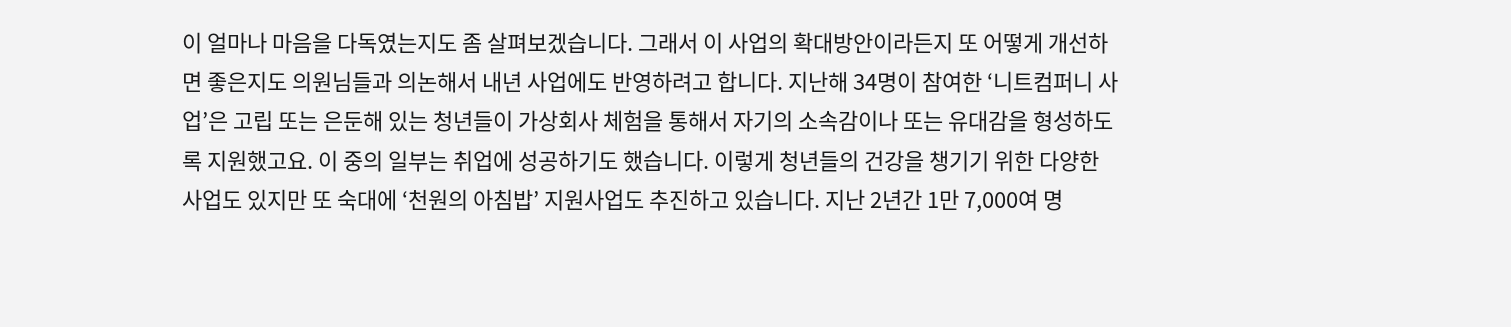이 얼마나 마음을 다독였는지도 좀 살펴보겠습니다. 그래서 이 사업의 확대방안이라든지 또 어떻게 개선하면 좋은지도 의원님들과 의논해서 내년 사업에도 반영하려고 합니다. 지난해 34명이 참여한 ‘니트컴퍼니 사업’은 고립 또는 은둔해 있는 청년들이 가상회사 체험을 통해서 자기의 소속감이나 또는 유대감을 형성하도록 지원했고요. 이 중의 일부는 취업에 성공하기도 했습니다. 이렇게 청년들의 건강을 챙기기 위한 다양한 사업도 있지만 또 숙대에 ‘천원의 아침밥’ 지원사업도 추진하고 있습니다. 지난 2년간 1만 7,000여 명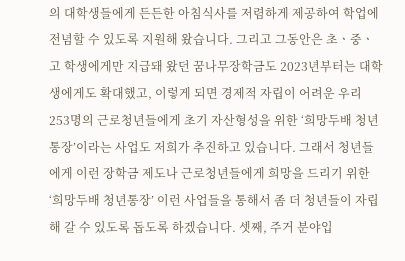의 대학생들에게 든든한 아침식사를 저렴하게 제공하여 학업에 전념할 수 있도록 지원해 왔습니다. 그리고 그동안은 초ㆍ중ㆍ고 학생에게만 지급돼 왔던 꿈나무장학금도 2023년부터는 대학생에게도 확대했고, 이렇게 되면 경제적 자립이 어려운 우리 253명의 근로청년들에게 초기 자산형성을 위한 ‘희망두배 청년통장’이라는 사업도 저희가 추진하고 있습니다. 그래서 청년들에게 이런 장학금 제도나 근로청년들에게 희망을 드리기 위한 ‘희망두배 청년통장’ 이런 사업들을 통해서 좀 더 청년들이 자립해 갈 수 있도록 돕도록 하겠습니다. 셋째, 주거 분야입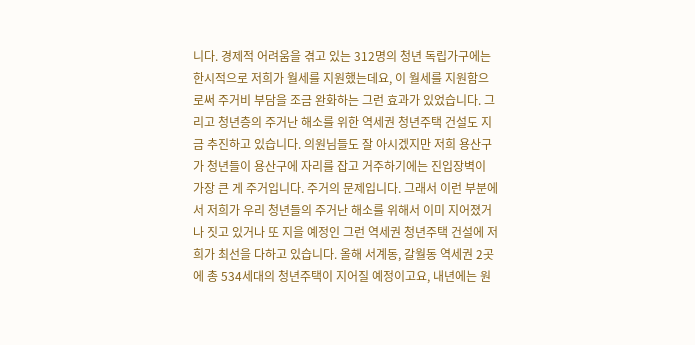니다. 경제적 어려움을 겪고 있는 312명의 청년 독립가구에는 한시적으로 저희가 월세를 지원했는데요, 이 월세를 지원함으로써 주거비 부담을 조금 완화하는 그런 효과가 있었습니다. 그리고 청년층의 주거난 해소를 위한 역세권 청년주택 건설도 지금 추진하고 있습니다. 의원님들도 잘 아시겠지만 저희 용산구가 청년들이 용산구에 자리를 잡고 거주하기에는 진입장벽이 가장 큰 게 주거입니다. 주거의 문제입니다. 그래서 이런 부분에서 저희가 우리 청년들의 주거난 해소를 위해서 이미 지어졌거나 짓고 있거나 또 지을 예정인 그런 역세권 청년주택 건설에 저희가 최선을 다하고 있습니다. 올해 서계동, 갈월동 역세권 2곳에 총 534세대의 청년주택이 지어질 예정이고요, 내년에는 원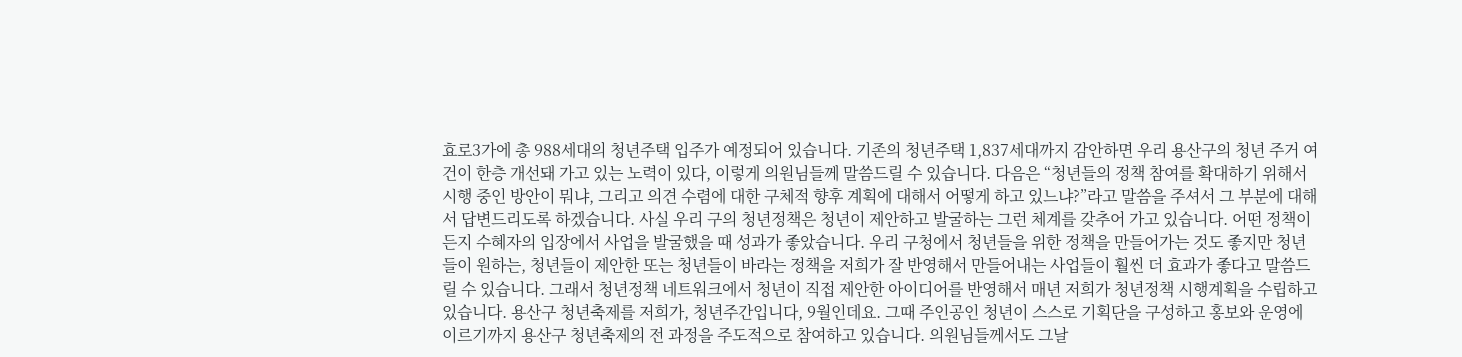효로3가에 총 988세대의 청년주택 입주가 예정되어 있습니다. 기존의 청년주택 1,837세대까지 감안하면 우리 용산구의 청년 주거 여건이 한층 개선돼 가고 있는 노력이 있다, 이렇게 의원님들께 말씀드릴 수 있습니다. 다음은 “청년들의 정책 참여를 확대하기 위해서 시행 중인 방안이 뭐냐, 그리고 의견 수렴에 대한 구체적 향후 계획에 대해서 어떻게 하고 있느냐?”라고 말씀을 주셔서 그 부분에 대해서 답변드리도록 하겠습니다. 사실 우리 구의 청년정책은 청년이 제안하고 발굴하는 그런 체계를 갖추어 가고 있습니다. 어떤 정책이든지 수혜자의 입장에서 사업을 발굴했을 때 성과가 좋았습니다. 우리 구청에서 청년들을 위한 정책을 만들어가는 것도 좋지만 청년들이 원하는, 청년들이 제안한 또는 청년들이 바라는 정책을 저희가 잘 반영해서 만들어내는 사업들이 훨씬 더 효과가 좋다고 말씀드릴 수 있습니다. 그래서 청년정책 네트워크에서 청년이 직접 제안한 아이디어를 반영해서 매년 저희가 청년정책 시행계획을 수립하고 있습니다. 용산구 청년축제를 저희가, 청년주간입니다, 9월인데요. 그때 주인공인 청년이 스스로 기획단을 구성하고 홍보와 운영에 이르기까지 용산구 청년축제의 전 과정을 주도적으로 참여하고 있습니다. 의원님들께서도 그날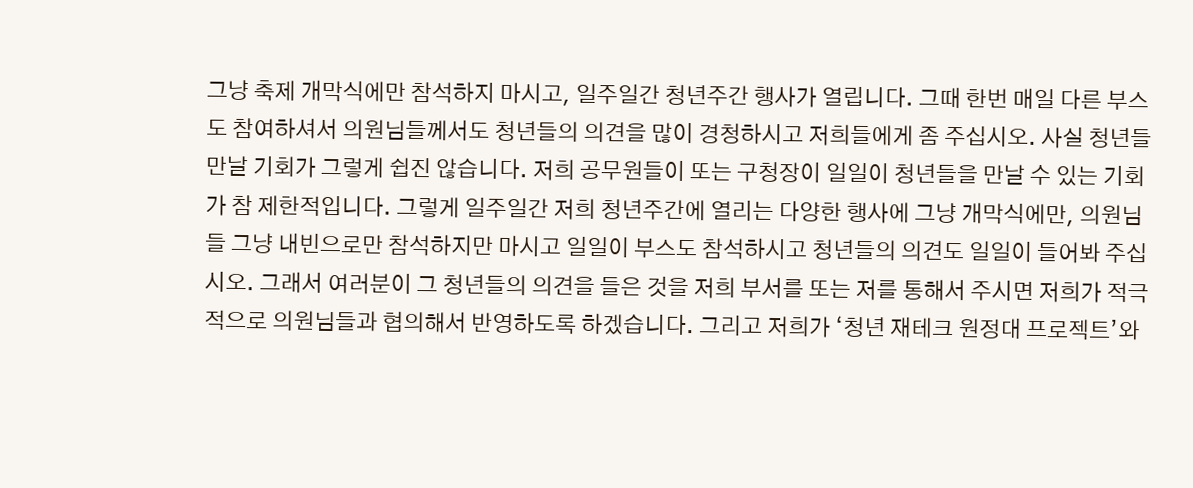그냥 축제 개막식에만 참석하지 마시고, 일주일간 청년주간 행사가 열립니다. 그때 한번 매일 다른 부스도 참여하셔서 의원님들께서도 청년들의 의견을 많이 경청하시고 저희들에게 좀 주십시오. 사실 청년들 만날 기회가 그렇게 쉽진 않습니다. 저희 공무원들이 또는 구청장이 일일이 청년들을 만날 수 있는 기회가 참 제한적입니다. 그렇게 일주일간 저희 청년주간에 열리는 다양한 행사에 그냥 개막식에만, 의원님들 그냥 내빈으로만 참석하지만 마시고 일일이 부스도 참석하시고 청년들의 의견도 일일이 들어봐 주십시오. 그래서 여러분이 그 청년들의 의견을 들은 것을 저희 부서를 또는 저를 통해서 주시면 저희가 적극적으로 의원님들과 협의해서 반영하도록 하겠습니다. 그리고 저희가 ‘청년 재테크 원정대 프로젝트’와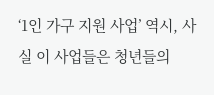‘1인 가구 지원 사업’ 역시, 사실 이 사업들은 청년들의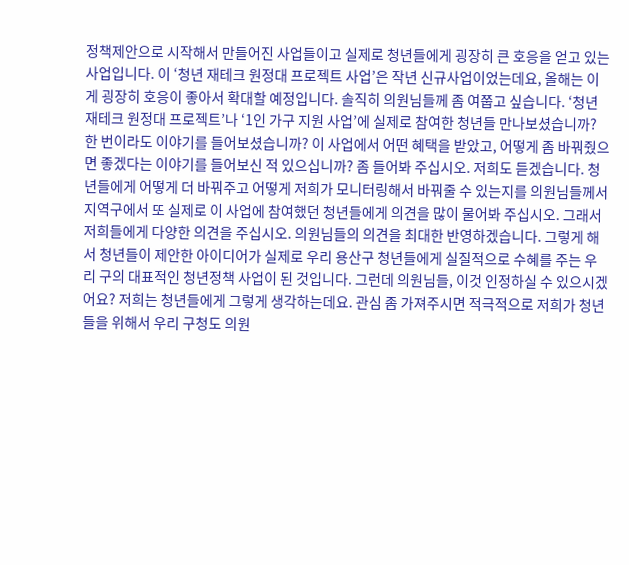정책제안으로 시작해서 만들어진 사업들이고 실제로 청년들에게 굉장히 큰 호응을 얻고 있는 사업입니다. 이 ‘청년 재테크 원정대 프로젝트 사업’은 작년 신규사업이었는데요, 올해는 이게 굉장히 호응이 좋아서 확대할 예정입니다. 솔직히 의원님들께 좀 여쭙고 싶습니다. ‘청년 재테크 원정대 프로젝트’나 ‘1인 가구 지원 사업’에 실제로 참여한 청년들 만나보셨습니까? 한 번이라도 이야기를 들어보셨습니까? 이 사업에서 어떤 혜택을 받았고, 어떻게 좀 바꿔줬으면 좋겠다는 이야기를 들어보신 적 있으십니까? 좀 들어봐 주십시오. 저희도 듣겠습니다. 청년들에게 어떻게 더 바꿔주고 어떻게 저희가 모니터링해서 바꿔줄 수 있는지를 의원님들께서 지역구에서 또 실제로 이 사업에 참여했던 청년들에게 의견을 많이 물어봐 주십시오. 그래서 저희들에게 다양한 의견을 주십시오. 의원님들의 의견을 최대한 반영하겠습니다. 그렇게 해서 청년들이 제안한 아이디어가 실제로 우리 용산구 청년들에게 실질적으로 수혜를 주는 우리 구의 대표적인 청년정책 사업이 된 것입니다. 그런데 의원님들, 이것 인정하실 수 있으시겠어요? 저희는 청년들에게 그렇게 생각하는데요. 관심 좀 가져주시면 적극적으로 저희가 청년들을 위해서 우리 구청도 의원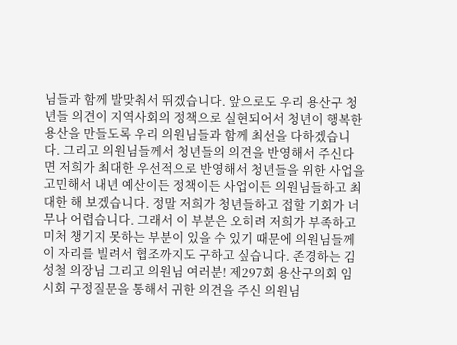님들과 함께 발맞춰서 뛰겠습니다. 앞으로도 우리 용산구 청년들 의견이 지역사회의 정책으로 실현되어서 청년이 행복한 용산을 만들도록 우리 의원님들과 함께 최선을 다하겠습니다. 그리고 의원님들께서 청년들의 의견을 반영해서 주신다면 저희가 최대한 우선적으로 반영해서 청년들을 위한 사업을 고민해서 내년 예산이든 정책이든 사업이든 의원님들하고 최대한 해 보겠습니다. 정말 저희가 청년들하고 접할 기회가 너무나 어렵습니다. 그래서 이 부분은 오히려 저희가 부족하고 미처 챙기지 못하는 부분이 있을 수 있기 때문에 의원님들께 이 자리를 빌려서 협조까지도 구하고 싶습니다. 존경하는 김성철 의장님 그리고 의원님 여러분! 제297회 용산구의회 임시회 구정질문을 통해서 귀한 의견을 주신 의원님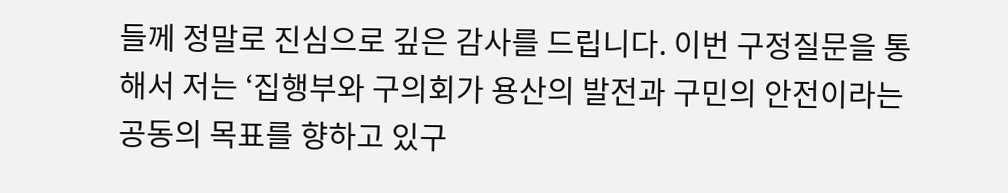들께 정말로 진심으로 깊은 감사를 드립니다. 이번 구정질문을 통해서 저는 ‘집행부와 구의회가 용산의 발전과 구민의 안전이라는 공동의 목표를 향하고 있구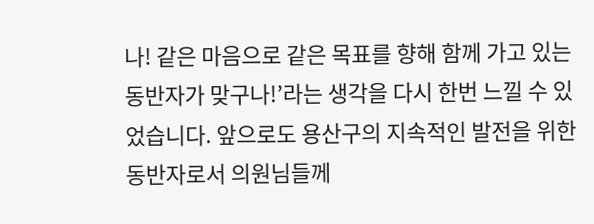나! 같은 마음으로 같은 목표를 향해 함께 가고 있는 동반자가 맞구나!’라는 생각을 다시 한번 느낄 수 있었습니다. 앞으로도 용산구의 지속적인 발전을 위한 동반자로서 의원님들께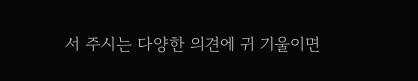서 주시는 다양한 의견에 귀 기울이면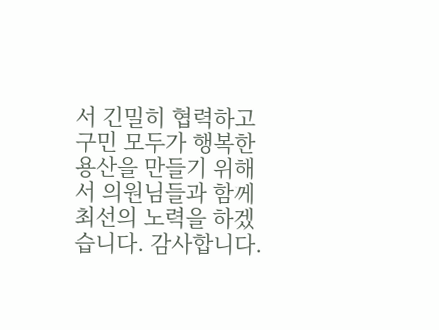서 긴밀히 협력하고 구민 모두가 행복한 용산을 만들기 위해서 의원님들과 함께 최선의 노력을 하겠습니다. 감사합니다.